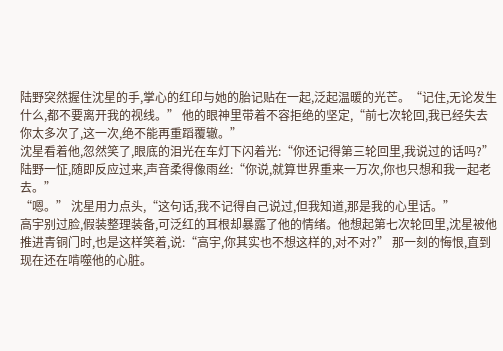陆野突然握住沈星的手,掌心的红印与她的胎记贴在一起,泛起温暖的光芒。“记住,无论发生什么,都不要离开我的视线。” 他的眼神里带着不容拒绝的坚定,“前七次轮回,我已经失去你太多次了,这一次,绝不能再重蹈覆辙。”
沈星看着他,忽然笑了,眼底的泪光在车灯下闪着光:“你还记得第三轮回里,我说过的话吗?”
陆野一怔,随即反应过来,声音柔得像雨丝:“你说,就算世界重来一万次,你也只想和我一起老去。”
“嗯。” 沈星用力点头,“这句话,我不记得自己说过,但我知道,那是我的心里话。”
高宇别过脸,假装整理装备,可泛红的耳根却暴露了他的情绪。他想起第七次轮回里,沈星被他推进青铜门时,也是这样笑着,说:“高宇,你其实也不想这样的,对不对?” 那一刻的悔恨,直到现在还在啃噬他的心脏。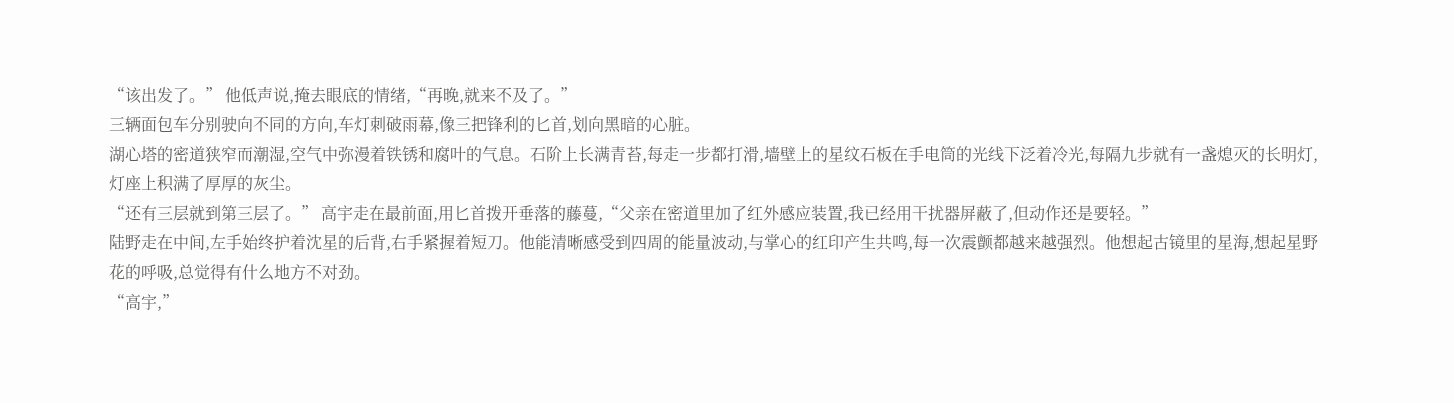“该出发了。” 他低声说,掩去眼底的情绪,“再晚,就来不及了。”
三辆面包车分别驶向不同的方向,车灯刺破雨幕,像三把锋利的匕首,划向黑暗的心脏。
湖心塔的密道狭窄而潮湿,空气中弥漫着铁锈和腐叶的气息。石阶上长满青苔,每走一步都打滑,墙壁上的星纹石板在手电筒的光线下泛着冷光,每隔九步就有一盏熄灭的长明灯,灯座上积满了厚厚的灰尘。
“还有三层就到第三层了。” 高宇走在最前面,用匕首拨开垂落的藤蔓,“父亲在密道里加了红外感应装置,我已经用干扰器屏蔽了,但动作还是要轻。”
陆野走在中间,左手始终护着沈星的后背,右手紧握着短刀。他能清晰感受到四周的能量波动,与掌心的红印产生共鸣,每一次震颤都越来越强烈。他想起古镜里的星海,想起星野花的呼吸,总觉得有什么地方不对劲。
“高宇,”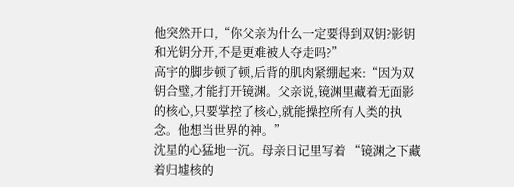他突然开口,“你父亲为什么一定要得到双钥?影钥和光钥分开,不是更难被人夺走吗?”
高宇的脚步顿了顿,后背的肌肉紧绷起来:“因为双钥合璧,才能打开镜渊。父亲说,镜渊里藏着无面影的核心,只要掌控了核心,就能操控所有人类的执念。他想当世界的神。”
沈星的心猛地一沉。母亲日记里写着 “镜渊之下藏着归墟核的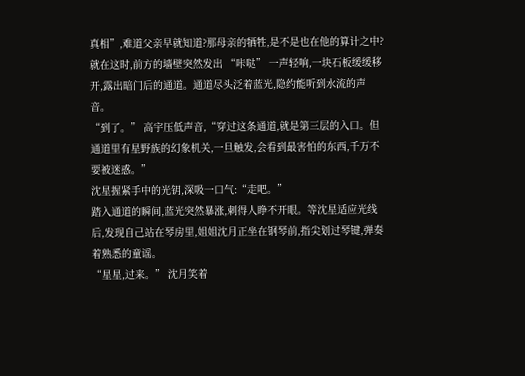真相”,难道父亲早就知道?那母亲的牺牲,是不是也在他的算计之中?
就在这时,前方的墙壁突然发出 “咔哒” 一声轻响,一块石板缓缓移开,露出暗门后的通道。通道尽头泛着蓝光,隐约能听到水流的声音。
“到了。” 高宇压低声音,“穿过这条通道,就是第三层的入口。但通道里有星野族的幻象机关,一旦触发,会看到最害怕的东西,千万不要被迷惑。”
沈星握紧手中的光钥,深吸一口气:“走吧。”
踏入通道的瞬间,蓝光突然暴涨,刺得人睁不开眼。等沈星适应光线后,发现自己站在琴房里,姐姐沈月正坐在钢琴前,指尖划过琴键,弹奏着熟悉的童谣。
“星星,过来。” 沈月笑着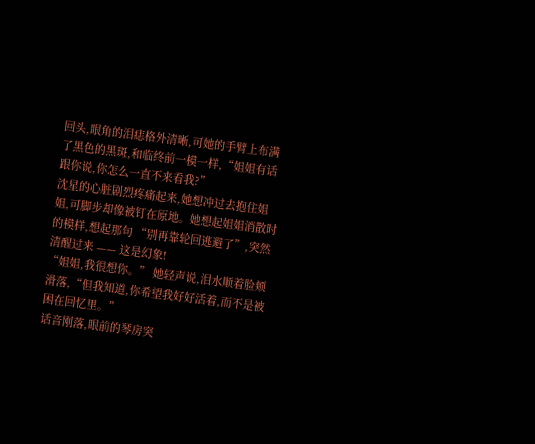回头,眼角的泪痣格外清晰,可她的手臂上布满了黑色的黑斑,和临终前一模一样,“姐姐有话跟你说,你怎么一直不来看我?”
沈星的心脏剧烈疼痛起来,她想冲过去抱住姐姐,可脚步却像被钉在原地。她想起姐姐消散时的模样,想起那句 “别再靠轮回逃避了”,突然清醒过来 —— 这是幻象!
“姐姐,我很想你。” 她轻声说,泪水顺着脸颊滑落,“但我知道,你希望我好好活着,而不是被困在回忆里。”
话音刚落,眼前的琴房突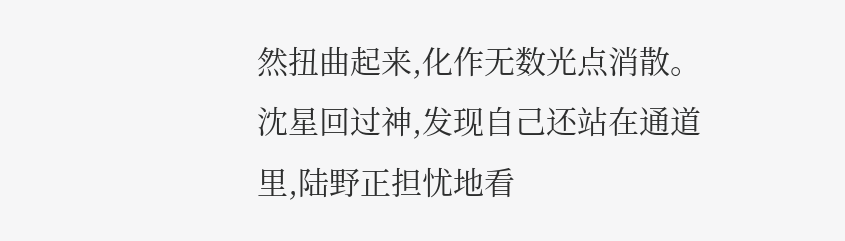然扭曲起来,化作无数光点消散。沈星回过神,发现自己还站在通道里,陆野正担忧地看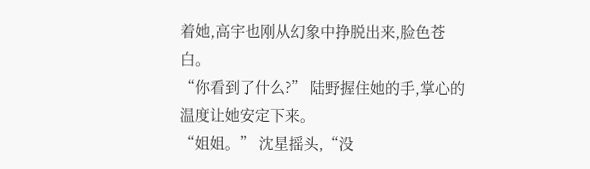着她,高宇也刚从幻象中挣脱出来,脸色苍白。
“你看到了什么?” 陆野握住她的手,掌心的温度让她安定下来。
“姐姐。” 沈星摇头,“没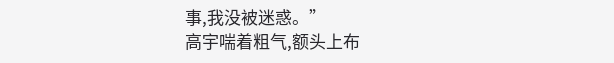事,我没被迷惑。”
高宇喘着粗气,额头上布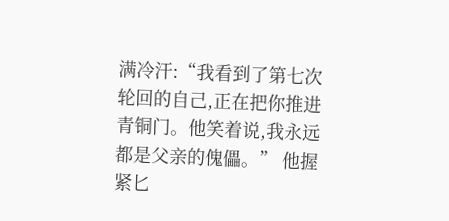满冷汗:“我看到了第七次轮回的自己,正在把你推进青铜门。他笑着说,我永远都是父亲的傀儡。” 他握紧匕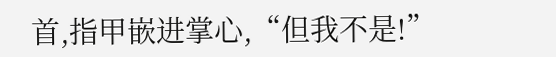首,指甲嵌进掌心,“但我不是!”